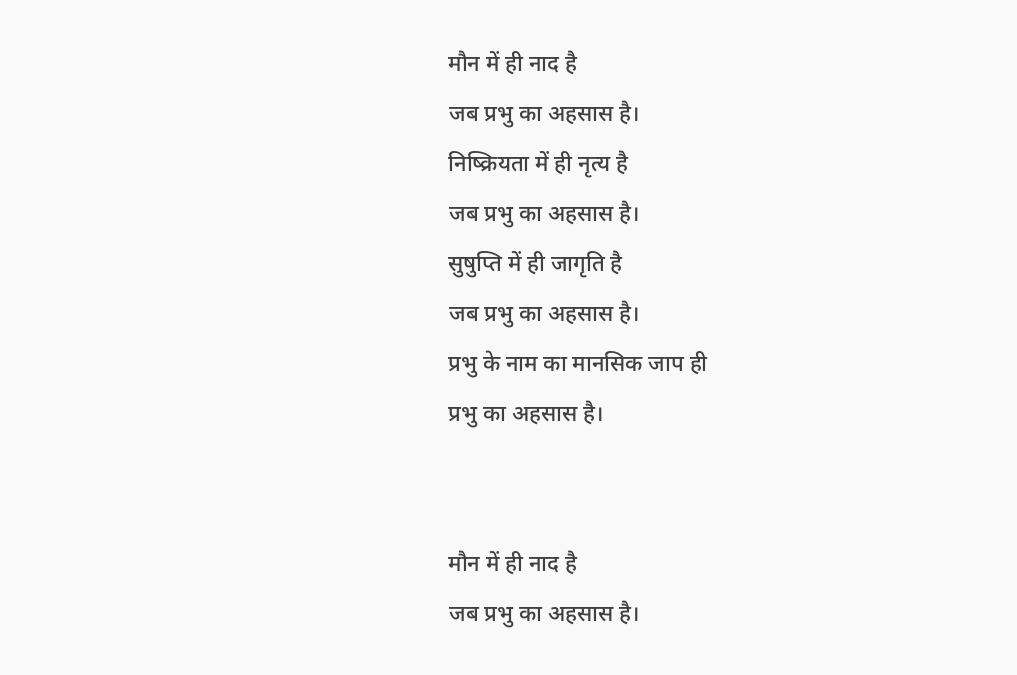मौन में ही नाद है
जब प्रभु का अहसास है।
निष्क्रियता में ही नृत्य है
जब प्रभु का अहसास है।
सुषुप्ति में ही जागृति है
जब प्रभु का अहसास है।
प्रभु के नाम का मानसिक जाप ही
प्रभु का अहसास है।


मौन में ही नाद है
जब प्रभु का अहसास है।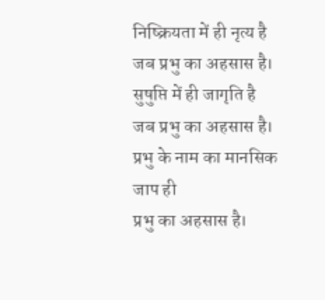निष्क्रियता में ही नृत्य है
जब प्रभु का अहसास है।
सुषुप्ति में ही जागृति है
जब प्रभु का अहसास है।
प्रभु के नाम का मानसिक जाप ही
प्रभु का अहसास है।